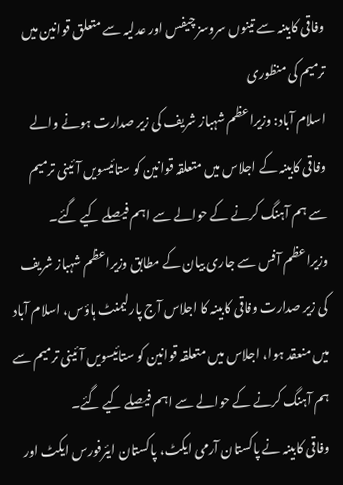وفاقی کابینہ سے تینوں سروسز چیفس اور عدلیہ سے متعلق قوانین میں ترمیم کی منظوری
اسلام آباد: وزیراعظم شہباز شریف کی زیر صدارت ہونے والے وفاقی کابینہ کے اجلاس میں متعلقہ قوانین کو ستائیسویں آئینی ترمیم سے ہم آہنگ کرنے کے حوالے سے اہم فیصلے کیے گئے۔
وزیراعظم آفس سے جاری بیان کے مطابق وزیراعظم شہباز شریف کی زیر صدارت وفاقی کابینہ کا اجلاس آج پارلیمنٹ ہاؤس، اسلام آباد میں منعقد ہوا، اجلاس میں متعلقہ قوانین کو ستائیسویں آئینی ترمیم سے ہم آہنگ کرنے کے حوالے سے اہم فیصلے کیے گئے۔
وفاقی کابینہ نے پاکستان آرمی ایکٹ، پاکستان ایئرفورس ایکٹ اور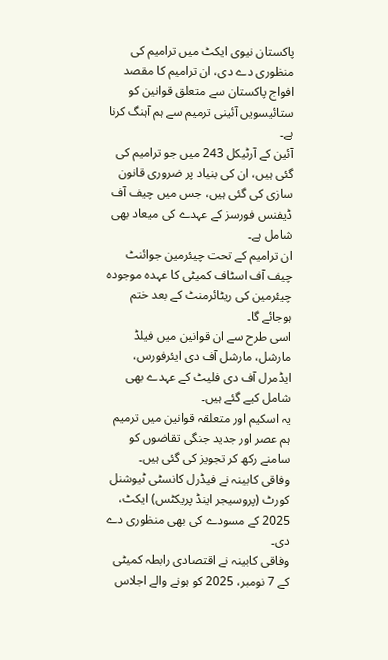پاکستان نیوی ایکٹ میں ترامیم کی منظوری دے دی، ان ترامیم کا مقصد افواج پاکستان سے متعلق قوانین کو ستائیسویں آئینی ترمیم سے ہم آہنگ کرنا ہے۔
آئین کے آرٹیکل 243 میں جو ترامیم کی گئی ہیں، ان کی بنیاد پر ضروری قانون سازی کی گئی ہیں، جس میں چیف آف ڈیفنس فورسز کے عہدے کی میعاد بھی شامل ہے۔
ان ترامیم کے تحت چیئرمین جوائنٹ چیف آف اسٹاف کمیٹی کا عہدہ موجودہ چیئرمین کی ریٹائرمنٹ کے بعد ختم ہوجائے گا۔
اسی طرح سے ان قوانین میں فیلڈ مارشل، مارشل آف دی ایئرفورس، ایڈمرل آف دی فلیٹ کے عہدے بھی شامل کیے گئے ہیں۔
یہ اسکیم اور متعلقہ قوانین میں ترمیم ہم عصر اور جدید جنگی تقاضوں کو سامنے رکھ کر تجویز کی گئی ہیں۔
وفاقی کابینہ نے فیڈرل کانسٹی ٹیوشنل کورٹ (پروسیجر اینڈ پریکٹس) ایکٹ، 2025 کے مسودے کی بھی منظوری دے دی۔
وفاقی کابینہ نے اقتصادی رابطہ کمیٹی کے 7 نومبر، 2025 کو ہونے والے اجلاس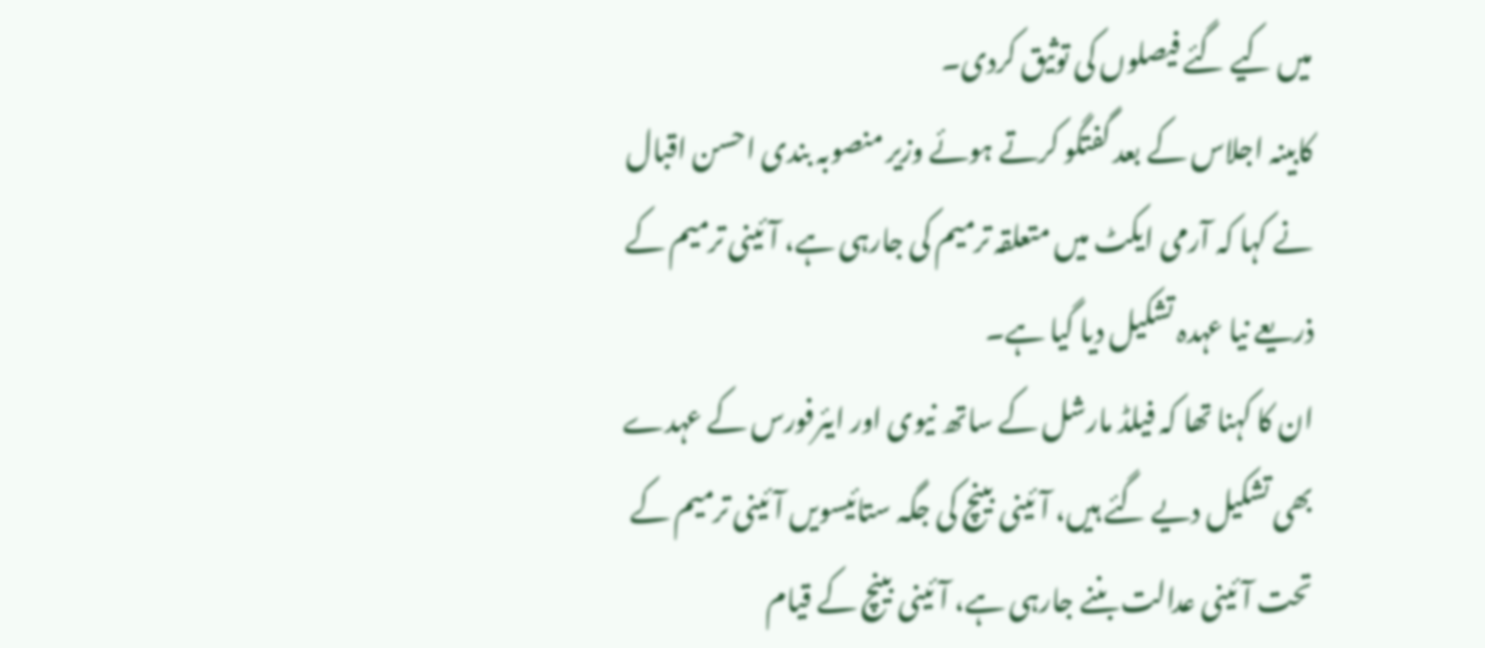میں کیے گئے فیصلوں کی توثیق کردی۔
کابینہ اجلاس کے بعد گفتگو کرتے ہوئے وزیر منصوبہ بندی احسن اقبال نے کہا کہ آرمی ایکٹ میں متعلقہ ترمیم کی جارہی ہے، آئینی ترمیم کے ذریعے نیا عہدہ تشکیل دیا گیا ہے۔
ان کا کہنا تھا کہ فیلڈ مارشل کے ساتھ نیوی اور ایئرفورس کے عہدے بھی تشکیل دیے گئے ہیں، آئینی بینچ کی جگہ ستائیسویں آئینی ترمیم کے تحت آئینی عدالت بننے جارہی ہے، آئینی بینچ کے قیام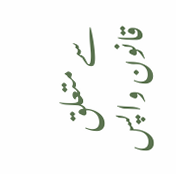سے متعلق قانون واپس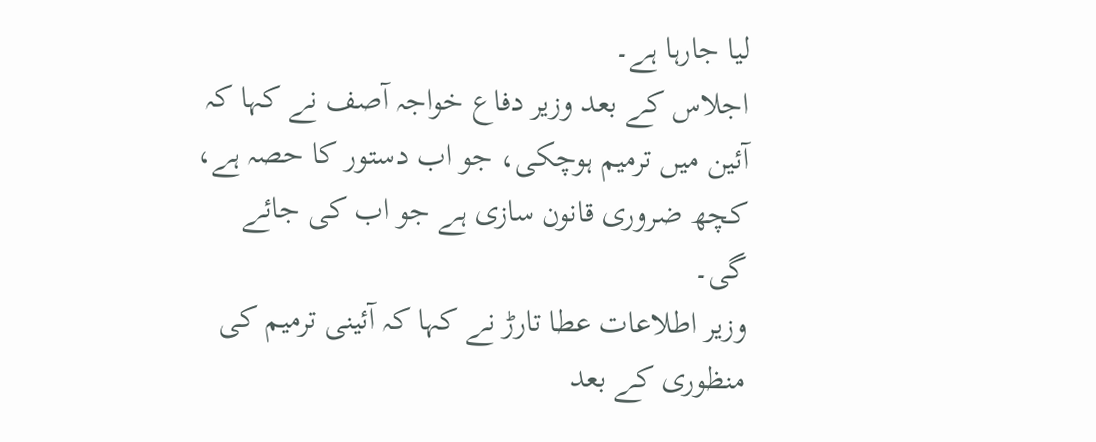لیا جارہا ہے۔
اجلاس کے بعد وزیر دفاع خواجہ آصف نے کہا کہ آئین میں ترمیم ہوچکی، جو اب دستور کا حصہ ہے، کچھ ضروری قانون سازی ہے جو اب کی جائے گی۔
وزیر اطلاعات عطا تارڑ نے کہا کہ آئینی ترمیم کی منظوری کے بعد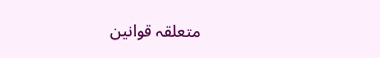متعلقہ قوانین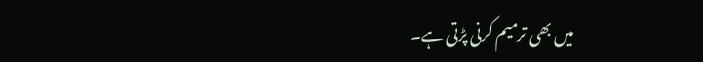میں بھی ترمیم کرنی پڑتی ہے۔